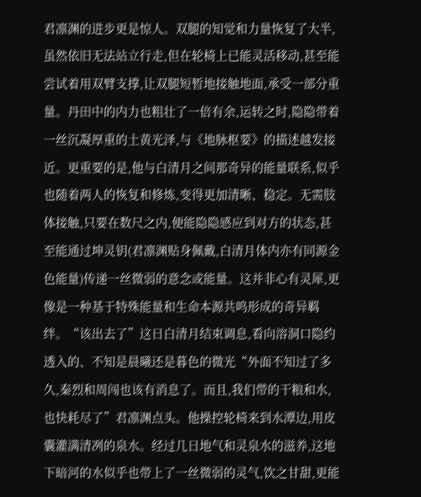君凛渊的进步更是惊人。双腿的知觉和力量恢复了大半,虽然依旧无法站立行走,但在轮椅上已能灵活移动,甚至能尝试着用双臂支撑,让双腿短暂地接触地面,承受一部分重量。丹田中的内力也粗壮了一倍有余,运转之时,隐隐带着一丝沉凝厚重的土黄光泽,与《地脉枢要》的描述越发接近。更重要的是,他与白清月之间那奇异的能量联系,似乎也随着两人的恢复和修炼,变得更加清晰、稳定。无需肢体接触,只要在数尺之内,便能隐隐感应到对方的状态,甚至能通过坤灵钥(君凛渊贴身佩戴,白清月体内亦有同源金色能量)传递一丝微弱的意念或能量。这并非心有灵犀,更像是一种基于特殊能量和生命本源共鸣形成的奇异羁绊。“该出去了”这日白清月结束调息,看向溶洞口隐约透入的、不知是晨曦还是暮色的微光“外面不知过了多久,秦烈和周闯也该有消息了。而且,我们带的干粮和水,也快耗尽了”君凛渊点头。他操控轮椅来到水潭边,用皮囊灌满清冽的泉水。经过几日地气和灵泉水的滋养,这地下暗河的水似乎也带上了一丝微弱的灵气,饮之甘甜,更能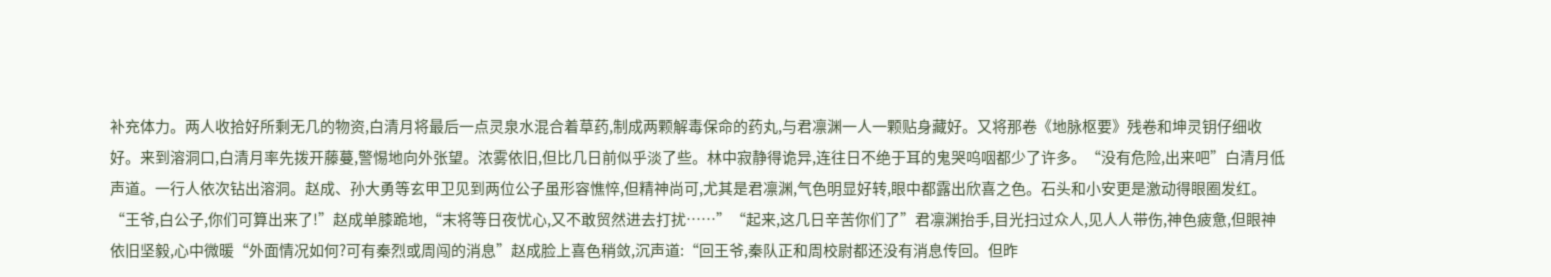补充体力。两人收拾好所剩无几的物资,白清月将最后一点灵泉水混合着草药,制成两颗解毒保命的药丸,与君凛渊一人一颗贴身藏好。又将那卷《地脉枢要》残卷和坤灵钥仔细收好。来到溶洞口,白清月率先拨开藤蔓,警惕地向外张望。浓雾依旧,但比几日前似乎淡了些。林中寂静得诡异,连往日不绝于耳的鬼哭呜咽都少了许多。“没有危险,出来吧”白清月低声道。一行人依次钻出溶洞。赵成、孙大勇等玄甲卫见到两位公子虽形容憔悴,但精神尚可,尤其是君凛渊,气色明显好转,眼中都露出欣喜之色。石头和小安更是激动得眼圈发红。“王爷,白公子,你们可算出来了!”赵成单膝跪地,“末将等日夜忧心,又不敢贸然进去打扰……”“起来,这几日辛苦你们了”君凛渊抬手,目光扫过众人,见人人带伤,神色疲惫,但眼神依旧坚毅,心中微暖“外面情况如何?可有秦烈或周闯的消息”赵成脸上喜色稍敛,沉声道:“回王爷,秦队正和周校尉都还没有消息传回。但昨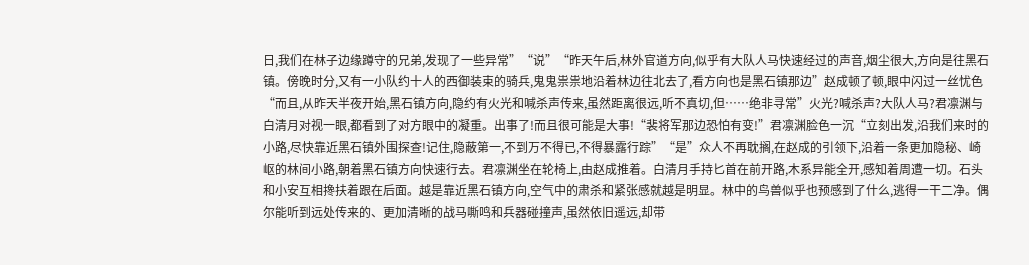日,我们在林子边缘蹲守的兄弟,发现了一些异常”“说”“昨天午后,林外官道方向,似乎有大队人马快速经过的声音,烟尘很大,方向是往黑石镇。傍晚时分,又有一小队约十人的西御装束的骑兵,鬼鬼祟祟地沿着林边往北去了,看方向也是黑石镇那边”赵成顿了顿,眼中闪过一丝忧色“而且,从昨天半夜开始,黑石镇方向,隐约有火光和喊杀声传来,虽然距离很远,听不真切,但……绝非寻常”火光?喊杀声?大队人马?君凛渊与白清月对视一眼,都看到了对方眼中的凝重。出事了!而且很可能是大事!“裴将军那边恐怕有变!”君凛渊脸色一沉“立刻出发,沿我们来时的小路,尽快靠近黑石镇外围探查!记住,隐蔽第一,不到万不得已,不得暴露行踪”“是”众人不再耽搁,在赵成的引领下,沿着一条更加隐秘、崎岖的林间小路,朝着黑石镇方向快速行去。君凛渊坐在轮椅上,由赵成推着。白清月手持匕首在前开路,木系异能全开,感知着周遭一切。石头和小安互相搀扶着跟在后面。越是靠近黑石镇方向,空气中的肃杀和紧张感就越是明显。林中的鸟兽似乎也预感到了什么,逃得一干二净。偶尔能听到远处传来的、更加清晰的战马嘶鸣和兵器碰撞声,虽然依旧遥远,却带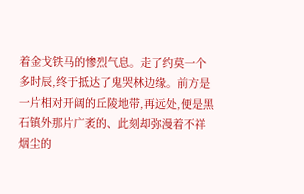着金戈铁马的惨烈气息。走了约莫一个多时辰,终于抵达了鬼哭林边缘。前方是一片相对开阔的丘陵地带,再远处,便是黑石镇外那片广袤的、此刻却弥漫着不祥烟尘的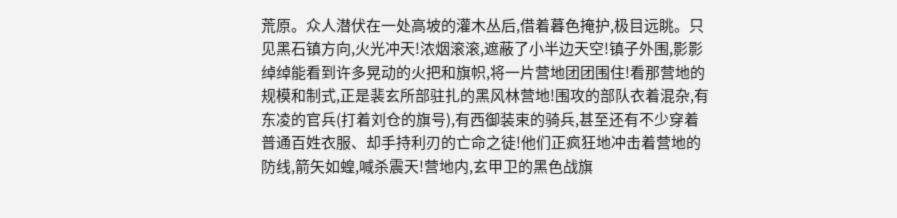荒原。众人潜伏在一处高坡的灌木丛后,借着暮色掩护,极目远眺。只见黑石镇方向,火光冲天!浓烟滚滚,遮蔽了小半边天空!镇子外围,影影绰绰能看到许多晃动的火把和旗帜,将一片营地团团围住!看那营地的规模和制式,正是裴玄所部驻扎的黑风林营地!围攻的部队衣着混杂,有东凌的官兵(打着刘仓的旗号),有西御装束的骑兵,甚至还有不少穿着普通百姓衣服、却手持利刃的亡命之徒!他们正疯狂地冲击着营地的防线,箭矢如蝗,喊杀震天!营地内,玄甲卫的黑色战旗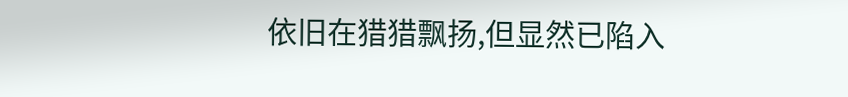依旧在猎猎飘扬,但显然已陷入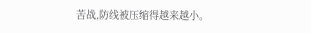苦战,防线被压缩得越来越小。